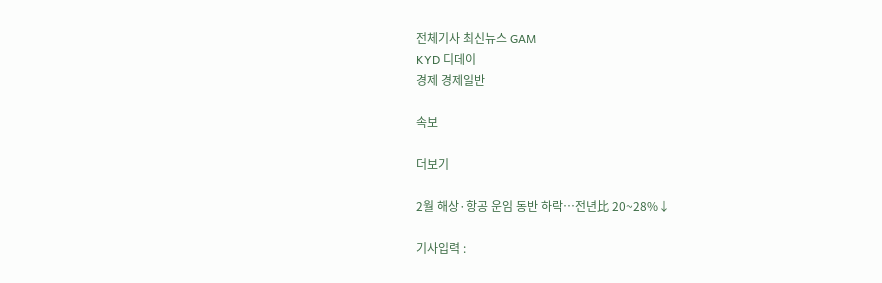전체기사 최신뉴스 GAM
KYD 디데이
경제 경제일반

속보

더보기

2월 해상·항공 운임 동반 하락…전년比 20~28%↓

기사입력 :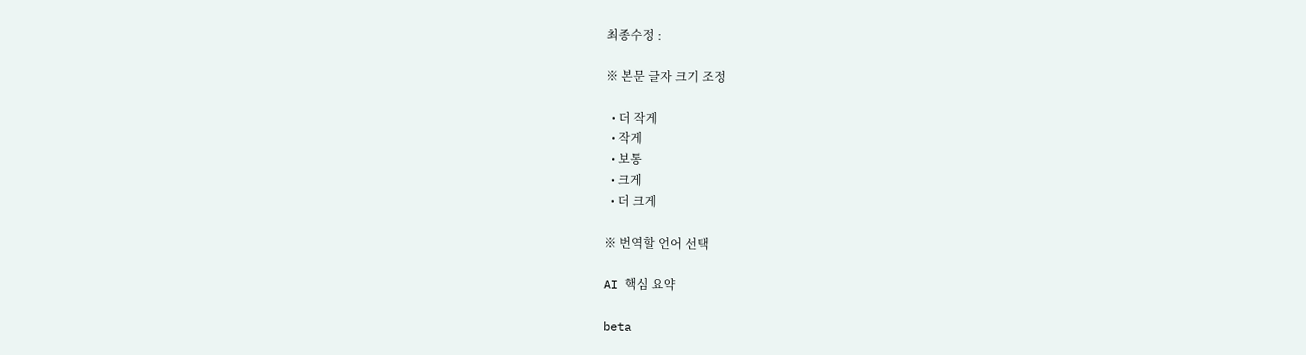최종수정 :

※ 본문 글자 크기 조정

  • 더 작게
  • 작게
  • 보통
  • 크게
  • 더 크게

※ 번역할 언어 선택

AI 핵심 요약

beta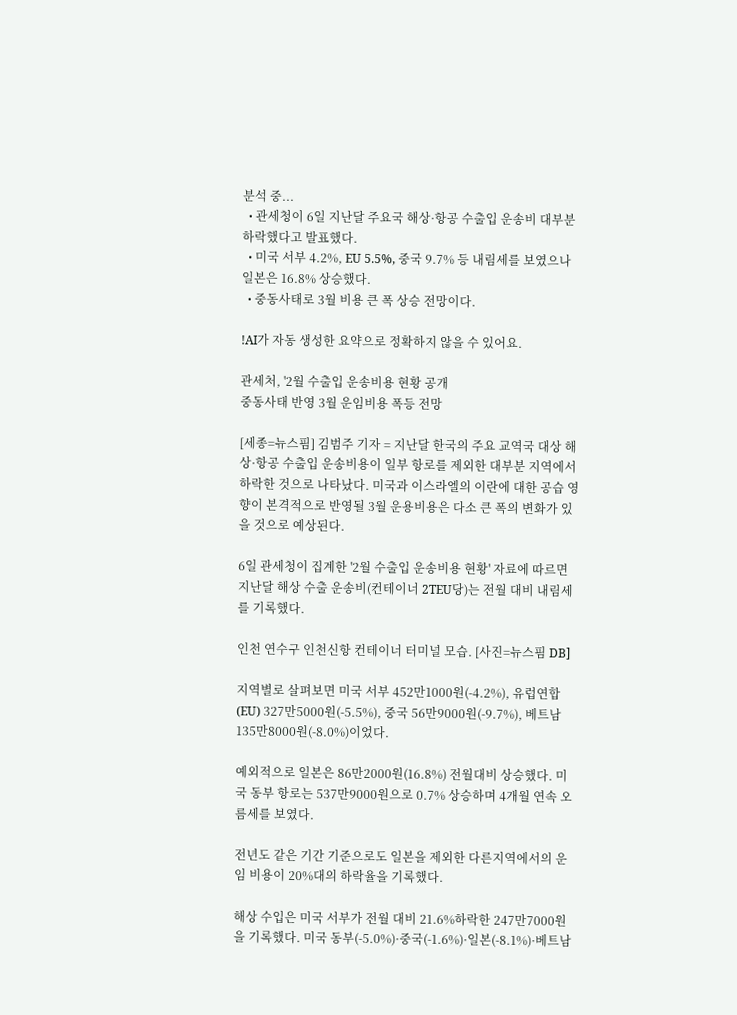분석 중...
  • 관세청이 6일 지난달 주요국 해상·항공 수출입 운송비 대부분 하락했다고 발표했다.
  • 미국 서부 4.2%, EU 5.5%, 중국 9.7% 등 내림세를 보였으나 일본은 16.8% 상승했다.
  • 중동사태로 3월 비용 큰 폭 상승 전망이다.

!AI가 자동 생성한 요약으로 정확하지 않을 수 있어요.

관세처, '2월 수출입 운송비용 현황 공개
중동사태 반영 3월 운임비용 폭등 전망

[세종=뉴스핌] 김범주 기자 = 지난달 한국의 주요 교역국 대상 해상·항공 수출입 운송비용이 일부 항로를 제외한 대부분 지역에서 하락한 것으로 나타났다. 미국과 이스라엘의 이란에 대한 공습 영향이 본격적으로 반영될 3월 운용비용은 다소 큰 폭의 변화가 있을 것으로 예상된다.

6일 관세청이 집계한 '2월 수출입 운송비용 현황' 자료에 따르면 지난달 해상 수출 운송비(컨테이너 2TEU당)는 전월 대비 내림세를 기록했다.

인천 연수구 인천신항 컨테이너 터미널 모습. [사진=뉴스핌 DB]

지역별로 살펴보면 미국 서부 452만1000원(-4.2%), 유럽연합(EU) 327만5000원(-5.5%), 중국 56만9000원(-9.7%), 베트남 135만8000원(-8.0%)이었다.

예외적으로 일본은 86만2000원(16.8%) 전월대비 상승했다. 미국 동부 항로는 537만9000원으로 0.7% 상승하며 4개월 연속 오름세를 보였다.

전년도 같은 기간 기준으로도 일본을 제외한 다른지역에서의 운임 비용이 20%대의 하락율을 기록했다.

해상 수입은 미국 서부가 전월 대비 21.6%하락한 247만7000원을 기록했다. 미국 동부(-5.0%)·중국(-1.6%)·일본(-8.1%)·베트남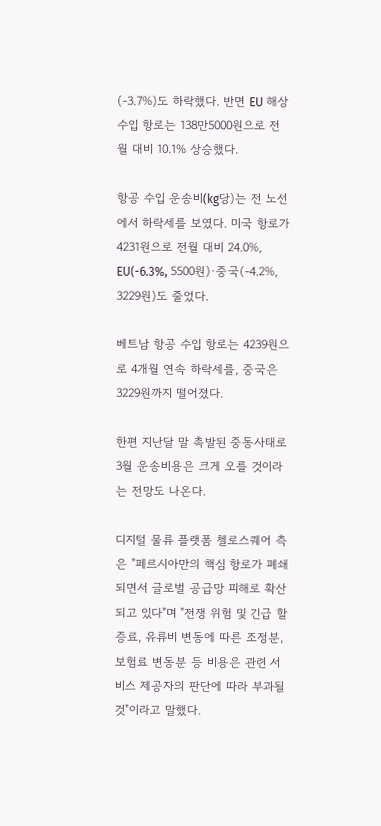(-3.7%)도 하락했다. 반면 EU 해상 수입 항로는 138만5000원으로 전월 대비 10.1% 상승했다.

항공 수입 운송비(kg당)는 전 노선에서 하락세를 보였다. 미국 항로가 4231원으로 전월 대비 24.0%, EU(-6.3%, 5500원)·중국(-4.2%, 3229원)도 줄었다.

베트남 항공 수입 항로는 4239원으로 4개월 연속 하락세를, 중국은 3229원까지 떨어졌다.

한편 지난달 말 촉발된 중동사태로 3월 운송비용은 크게 오를 것이라는 전망도 나온다.

디지털 물류 플랫폼 첼로스퀘어 측은 "페르시아만의 핵심 항로가 폐쇄되면서 글로벌 공급망 피해로 확산되고 있다"며 "전쟁 위험 및 긴급 할증료, 유류비 변동에 따른 조정분, 보험료 변동분 등 비용은 관련 서비스 제공자의 판단에 따라 부과될 것"이라고 말했다.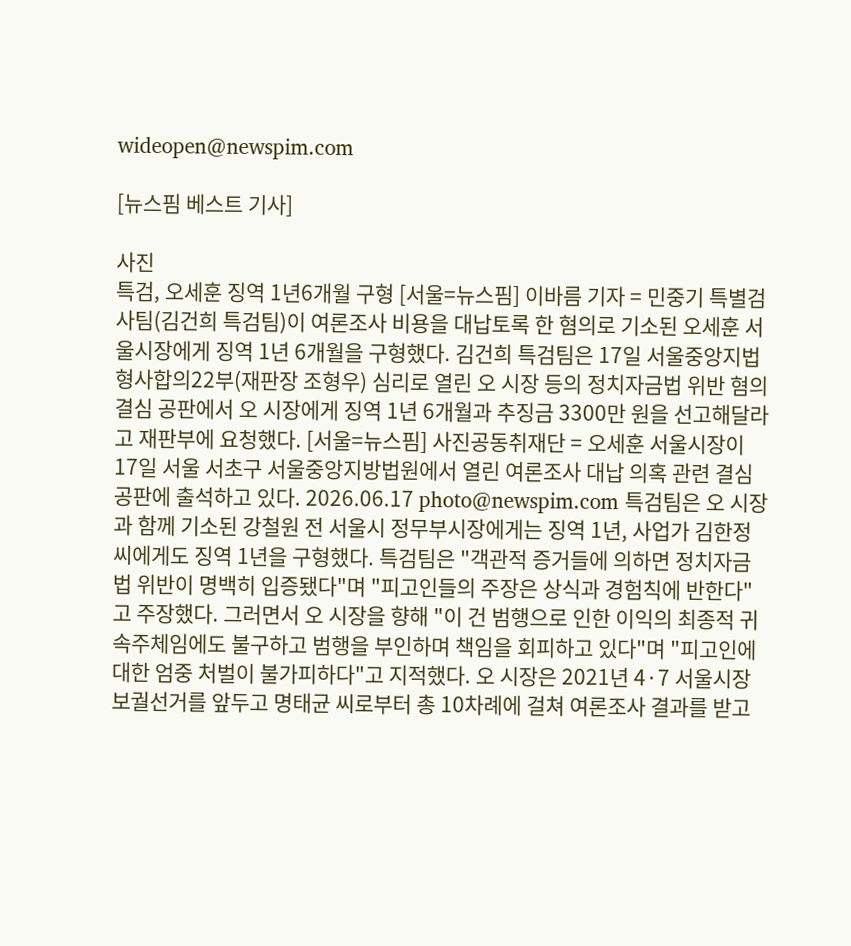wideopen@newspim.com

[뉴스핌 베스트 기사]

사진
특검, 오세훈 징역 1년6개월 구형 [서울=뉴스핌] 이바름 기자 = 민중기 특별검사팀(김건희 특검팀)이 여론조사 비용을 대납토록 한 혐의로 기소된 오세훈 서울시장에게 징역 1년 6개월을 구형했다. 김건희 특검팀은 17일 서울중앙지법 형사합의22부(재판장 조형우) 심리로 열린 오 시장 등의 정치자금법 위반 혐의 결심 공판에서 오 시장에게 징역 1년 6개월과 추징금 3300만 원을 선고해달라고 재판부에 요청했다. [서울=뉴스핌] 사진공동취재단 = 오세훈 서울시장이 17일 서울 서초구 서울중앙지방법원에서 열린 여론조사 대납 의혹 관련 결심공판에 출석하고 있다. 2026.06.17 photo@newspim.com 특검팀은 오 시장과 함께 기소된 강철원 전 서울시 정무부시장에게는 징역 1년, 사업가 김한정 씨에게도 징역 1년을 구형했다. 특검팀은 "객관적 증거들에 의하면 정치자금법 위반이 명백히 입증됐다"며 "피고인들의 주장은 상식과 경험칙에 반한다"고 주장했다. 그러면서 오 시장을 향해 "이 건 범행으로 인한 이익의 최종적 귀속주체임에도 불구하고 범행을 부인하며 책임을 회피하고 있다"며 "피고인에 대한 엄중 처벌이 불가피하다"고 지적했다. 오 시장은 2021년 4·7 서울시장 보궐선거를 앞두고 명태균 씨로부터 총 10차례에 걸쳐 여론조사 결과를 받고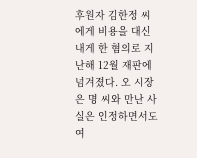후원자 김한정 씨에게 비용을 대신 내게 한 혐의로 지난해 12월 재판에 넘겨졌다. 오 시장은 명 씨와 만난 사실은 인정하면서도 여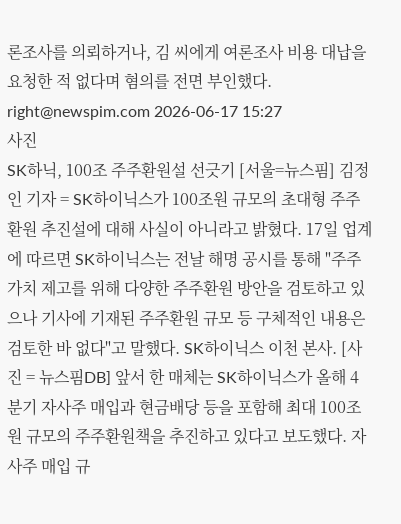론조사를 의뢰하거나, 김 씨에게 여론조사 비용 대납을 요청한 적 없다며 혐의를 전면 부인했다. right@newspim.com 2026-06-17 15:27
사진
SK하닉, 100조 주주환원설 선긋기 [서울=뉴스핌] 김정인 기자 = SK하이닉스가 100조원 규모의 초대형 주주환원 추진설에 대해 사실이 아니라고 밝혔다. 17일 업계에 따르면 SK하이닉스는 전날 해명 공시를 통해 "주주가치 제고를 위해 다양한 주주환원 방안을 검토하고 있으나 기사에 기재된 주주환원 규모 등 구체적인 내용은 검토한 바 없다"고 말했다. SK하이닉스 이천 본사. [사진 = 뉴스핌DB] 앞서 한 매체는 SK하이닉스가 올해 4분기 자사주 매입과 현금배당 등을 포함해 최대 100조원 규모의 주주환원책을 추진하고 있다고 보도했다. 자사주 매입 규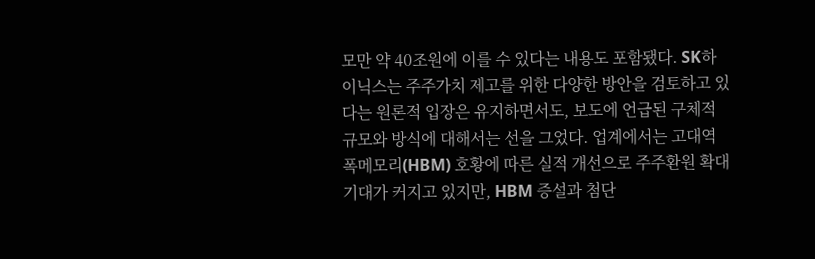모만 약 40조원에 이를 수 있다는 내용도 포함됐다. SK하이닉스는 주주가치 제고를 위한 다양한 방안을 검토하고 있다는 원론적 입장은 유지하면서도, 보도에 언급된 구체적 규모와 방식에 대해서는 선을 그었다. 업계에서는 고대역폭메모리(HBM) 호황에 따른 실적 개선으로 주주환원 확대 기대가 커지고 있지만, HBM 증설과 첨단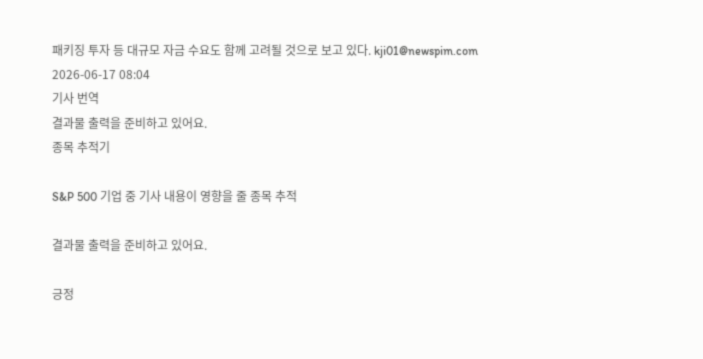패키징 투자 등 대규모 자금 수요도 함께 고려될 것으로 보고 있다. kji01@newspim.com 2026-06-17 08:04
기사 번역
결과물 출력을 준비하고 있어요.
종목 추적기

S&P 500 기업 중 기사 내용이 영향을 줄 종목 추적

결과물 출력을 준비하고 있어요.

긍정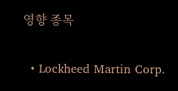영향 종목

  • Lockheed Martin Corp.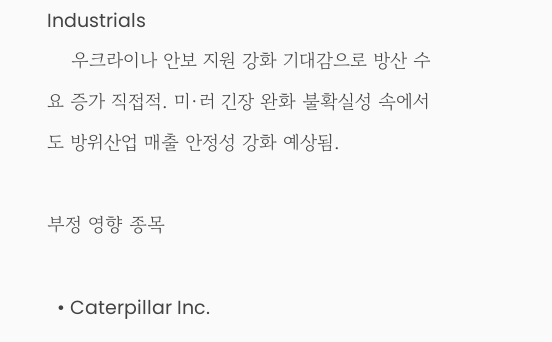Industrials
    우크라이나 안보 지원 강화 기대감으로 방산 수요 증가 직접적. 미·러 긴장 완화 불확실성 속에서도 방위산업 매출 안정성 강화 예상됨.

부정 영향 종목

  • Caterpillar Inc.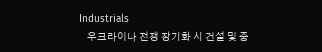Industrials
    우크라이나 전쟁 장기화 시 건설 및 중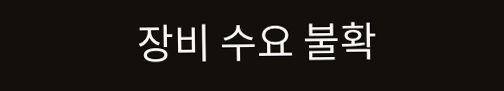장비 수요 불확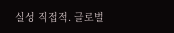실성 직접적. 글로벌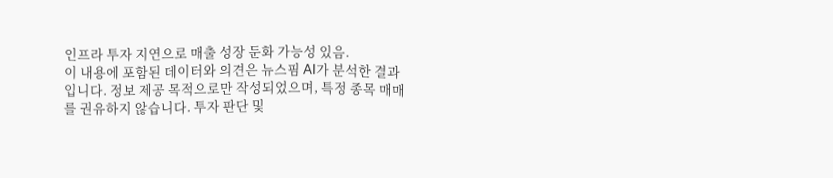인프라 투자 지연으로 매출 성장 둔화 가능성 있음.
이 내용에 포함된 데이터와 의견은 뉴스핌 AI가 분석한 결과입니다. 정보 제공 목적으로만 작성되었으며, 특정 종목 매매를 권유하지 않습니다. 투자 판단 및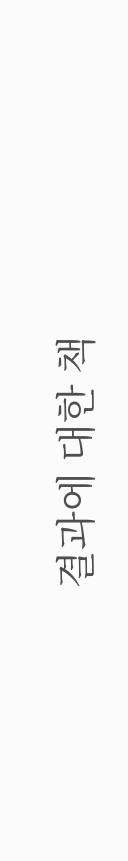결과에 대한 책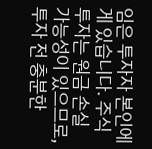임은 투자자 본인에게 있습니다. 주식 투자는 원금 손실 가능성이 있으므로, 투자 전 충분한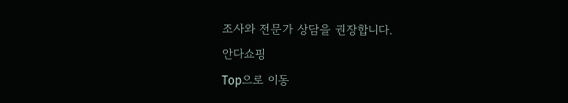조사와 전문가 상담을 권장합니다.
안다쇼핑
Top으로 이동